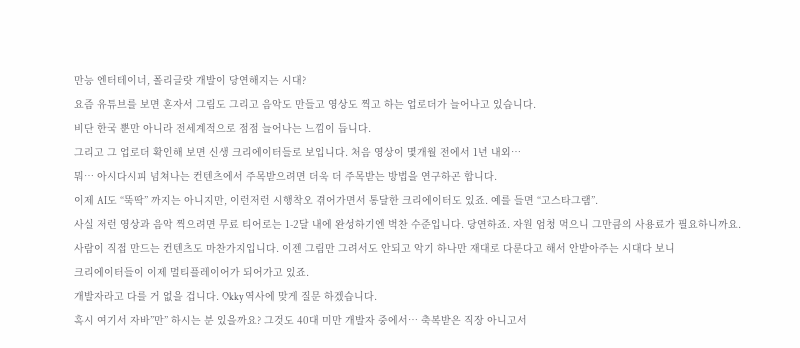만능 엔터테이너, 폴리글랏 개발이 당연해지는 시대?
요즘 유튜브를 보면 혼자서 그림도 그리고 음악도 만들고 영상도 찍고 하는 업로더가 늘어나고 있습니다.
비단 한국 뿐만 아니라 전세계적으로 점점 늘어나는 느낌이 듭니다.
그리고 그 업로더 확인해 보면 신생 크리에이터들로 보입니다. 처음 영상이 몇개월 전에서 1년 내외…
뭐… 아시다시피 넘쳐나는 컨텐츠에서 주목받으려면 더욱 더 주목받는 방법을 연구하곤 합니다.
이제 AI도 “뚝딱” 까지는 아니지만, 이런저런 시행착오 겪어가면서 통달한 크리에이터도 있죠. 예를 들면 “고스타그램”.
사실 저런 영상과 음악 찍으려면 무료 티어로는 1-2달 내에 완성하기엔 벅찬 수준입니다. 당연하죠. 자원 엄청 먹으니 그만큼의 사용료가 필요하니까요.
사람이 직접 만드는 컨텐츠도 마찬가지입니다. 이젠 그림만 그려서도 안되고 악기 하나만 재대로 다룬다고 해서 안받아주는 시대다 보니
크리에이터들이 이제 멀티플레이어가 되어가고 있죠.
개발자라고 다를 거 없을 겁니다. Okky 역사에 맞게 질문 하겠습니다.
혹시 여기서 자바”만” 하시는 분 있을까요? 그것도 40대 미만 개발자 중에서… 축복받은 직장 아니고서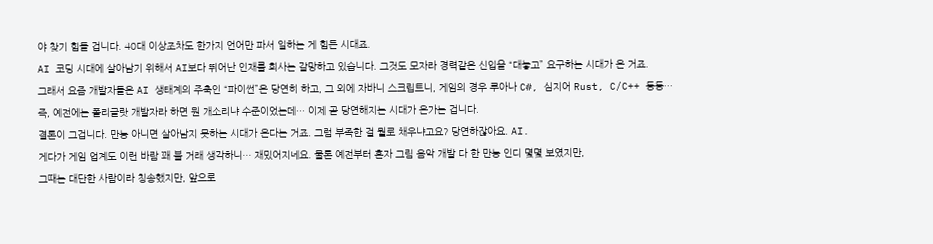야 찾기 힘들 겁니다. 40대 이상조차도 한가지 언어만 파서 일하는 게 힘든 시대죠.
AI 코딩 시대에 살아남기 위해서 AI보다 뛰어난 인재를 회사는 갈망하고 있습니다. 그것도 모자라 경력같은 신입을 “대놓고” 요구하는 시대가 온 거죠.
그래서 요즘 개발자들은 AI 생태계의 주축인 “파이썬”은 당연히 하고, 그 외에 자바니 스크립트니, 게임의 경우 루아나 C#, 심지어 Rust, C/C++ 등등…
즉, 예전에는 폴리글랏 개발자라 하면 뭔 개소리냐 수준이었는데… 이제 곧 당연해지는 시대가 온가는 겁니다.
결론이 그겁니다. 만능 아니면 살아남지 못하는 시대가 온다는 거죠. 그럼 부족한 걸 뭘로 채우냐고요? 당연하잖아요. AI.
게다가 게임 업계도 이런 바람 꽤 불 거래 생각하니… 재밌어지네요. 물론 예전부터 혼자 그림 음악 개발 다 한 만능 인디 몇몇 보였지만,
그때는 대단한 사람이라 칭송했지만, 앞으로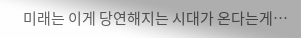미래는 이게 당연해지는 시대가 온다는게…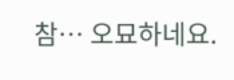참… 오묘하네요.